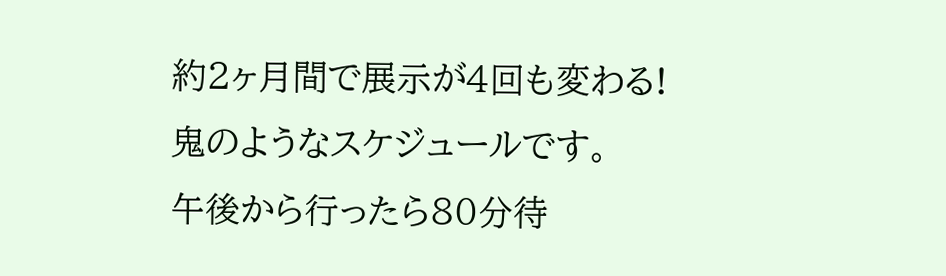約2ヶ月間で展示が4回も変わる!
鬼のようなスケジュールです。
午後から行ったら80分待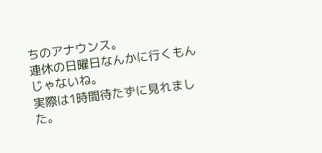ちのアナウンス。
連休の日曜日なんかに行くもんじゃないね。
実際は1時間待たずに見れました。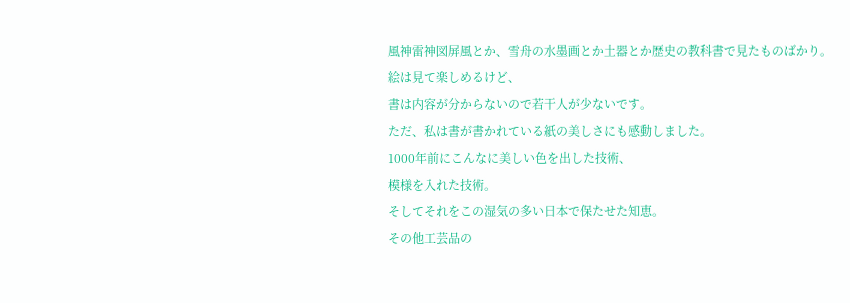風神雷神図屏風とか、雪舟の水墨画とか土器とか歴史の教科書で見たものばかり。
絵は見て楽しめるけど、
書は内容が分からないので若干人が少ないです。
ただ、私は書が書かれている紙の美しさにも感動しました。
1000年前にこんなに美しい色を出した技術、
模様を入れた技術。
そしてそれをこの湿気の多い日本で保たせた知恵。
その他工芸品の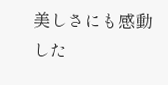美しさにも感動した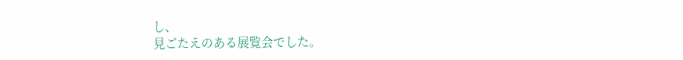し、
見ごたえのある展覧会でした。